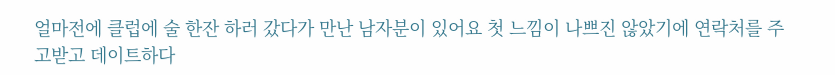얼마전에 클럽에 술 한잔 하러 갔다가 만난 남자분이 있어요 첫 느낌이 나쁘진 않았기에 연락처를 주고받고 데이트하다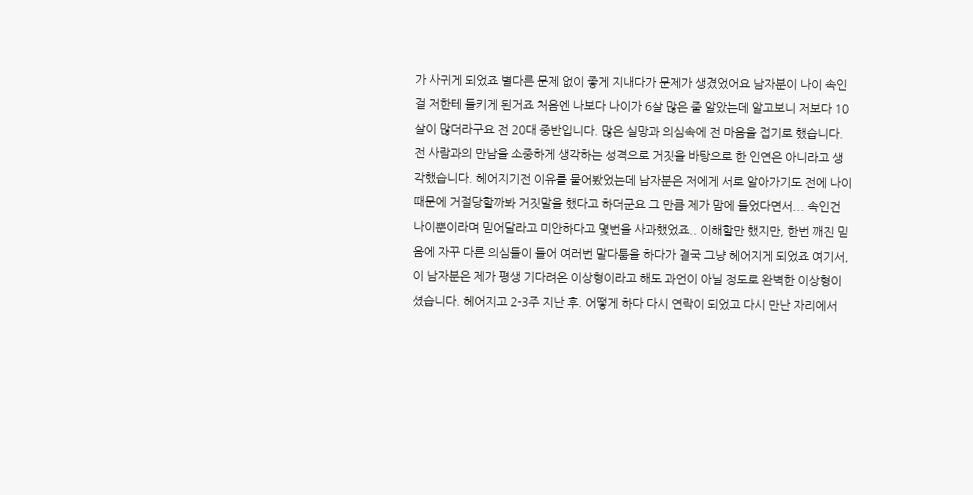가 사귀게 되었죠 별다른 문제 없이 좋게 지내다가 문제가 생겼었어요 남자분이 나이 속인 걸 저한테 들키게 된거죠 처음엔 나보다 나이가 6살 많은 줄 알았는데 알고보니 저보다 10살이 많더라구요 전 20대 중반입니다. 많은 실망과 의심속에 전 마음을 접기로 했습니다. 전 사람과의 만남을 소중하게 생각하는 성격으로 거짓을 바탕으로 한 인연은 아니라고 생각했습니다. 헤어지기전 이유를 물어봤었는데 남자분은 저에게 서로 알아가기도 전에 나이 때문에 거절당할까봐 거짓말을 했다고 하더군요 그 만큼 제가 맘에 들었다면서... 속인건 나이뿐이라며 믿어달라고 미안하다고 몇번을 사과했었죠.. 이해할만 했지만, 한번 깨진 믿음에 자꾸 다른 의심들이 들어 여러번 말다툼을 하다가 결국 그냥 헤어지게 되었죠 여기서, 이 남자분은 제가 평생 기다려온 이상형이라고 해도 과언이 아닐 정도로 완벽한 이상형이셨습니다. 헤어지고 2-3주 지난 후. 어떻게 하다 다시 연락이 되었고 다시 만난 자리에서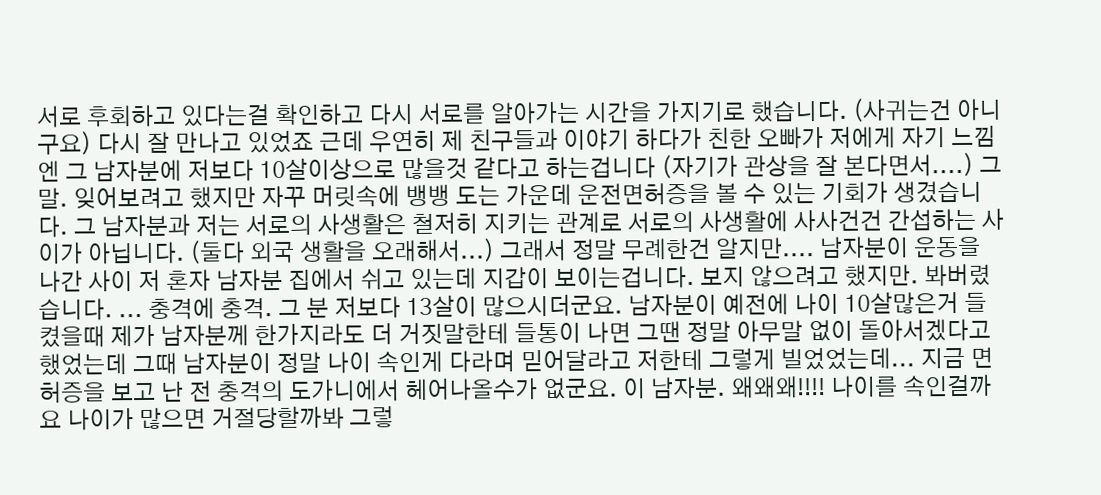서로 후회하고 있다는걸 확인하고 다시 서로를 알아가는 시간을 가지기로 했습니다. (사귀는건 아니구요) 다시 잘 만나고 있었죠 근데 우연히 제 친구들과 이야기 하다가 친한 오빠가 저에게 자기 느낌엔 그 남자분에 저보다 10살이상으로 많을것 같다고 하는겁니다 (자기가 관상을 잘 본다면서....) 그 말. 잊어보려고 했지만 자꾸 머릿속에 뱅뱅 도는 가운데 운전면허증을 볼 수 있는 기회가 생겼습니다. 그 남자분과 저는 서로의 사생활은 철저히 지키는 관계로 서로의 사생활에 사사건건 간섭하는 사이가 아닙니다. (둘다 외국 생활을 오래해서...) 그래서 정말 무례한건 알지만.... 남자분이 운동을 나간 사이 저 혼자 남자분 집에서 쉬고 있는데 지갑이 보이는겁니다. 보지 않으려고 했지만. 봐버렸습니다. ... 충격에 충격. 그 분 저보다 13살이 많으시더군요. 남자분이 예전에 나이 10살많은거 들켰을때 제가 남자분께 한가지라도 더 거짓말한테 들통이 나면 그땐 정말 아무말 없이 돌아서겠다고 했었는데 그때 남자분이 정말 나이 속인게 다라며 믿어달라고 저한테 그렇게 빌었었는데... 지금 면허증을 보고 난 전 충격의 도가니에서 헤어나올수가 없군요. 이 남자분. 왜왜왜!!!! 나이를 속인걸까요 나이가 많으면 거절당할까봐 그렇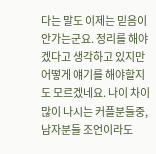다는 말도 이제는 믿음이 안가는군요. 정리를 해야겠다고 생각하고 있지만 어떻게 얘기를 해야할지도 모르겠네요. 나이 차이 많이 나시는 커플분들중, 남자분들 조언이라도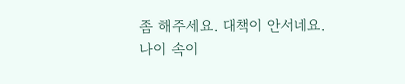좀 해주세요. 대책이 안서네요.
나이 속이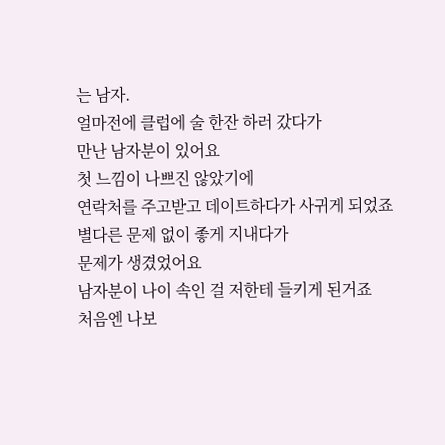는 남자.
얼마전에 클럽에 술 한잔 하러 갔다가
만난 남자분이 있어요
첫 느낌이 나쁘진 않았기에
연락처를 주고받고 데이트하다가 사귀게 되었죠
별다른 문제 없이 좋게 지내다가
문제가 생겼었어요
남자분이 나이 속인 걸 저한테 들키게 된거죠
처음엔 나보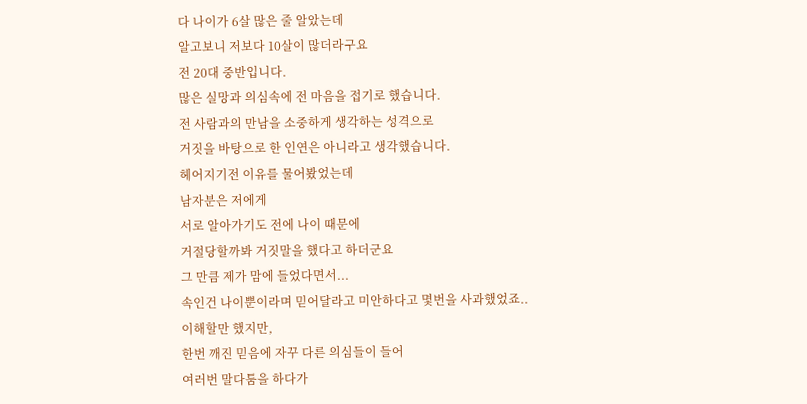다 나이가 6살 많은 줄 알았는데
알고보니 저보다 10살이 많더라구요
전 20대 중반입니다.
많은 실망과 의심속에 전 마음을 접기로 했습니다.
전 사람과의 만남을 소중하게 생각하는 성격으로
거짓을 바탕으로 한 인연은 아니라고 생각했습니다.
헤어지기전 이유를 물어봤었는데
남자분은 저에게
서로 알아가기도 전에 나이 때문에
거절당할까봐 거짓말을 했다고 하더군요
그 만큼 제가 맘에 들었다면서...
속인건 나이뿐이라며 믿어달라고 미안하다고 몇번을 사과했었죠..
이해할만 했지만,
한번 깨진 믿음에 자꾸 다른 의심들이 들어
여러번 말다툼을 하다가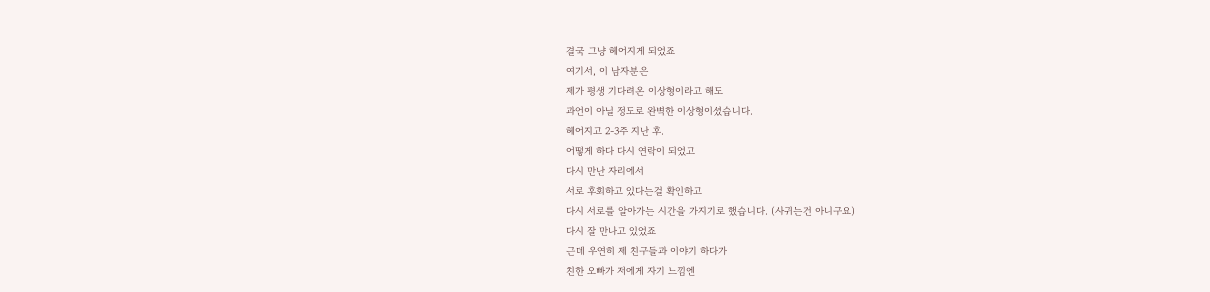결국 그냥 헤어지게 되었죠
여기서, 이 남자분은
제가 평생 기다려온 이상형이라고 해도
과언이 아닐 정도로 완벽한 이상형이셨습니다.
헤어지고 2-3주 지난 후.
어떻게 하다 다시 연락이 되었고
다시 만난 자리에서
서로 후회하고 있다는걸 확인하고
다시 서로를 알아가는 시간을 가지기로 했습니다. (사귀는건 아니구요)
다시 잘 만나고 있었죠
근데 우연히 제 친구들과 이야기 하다가
친한 오빠가 저에게 자기 느낌엔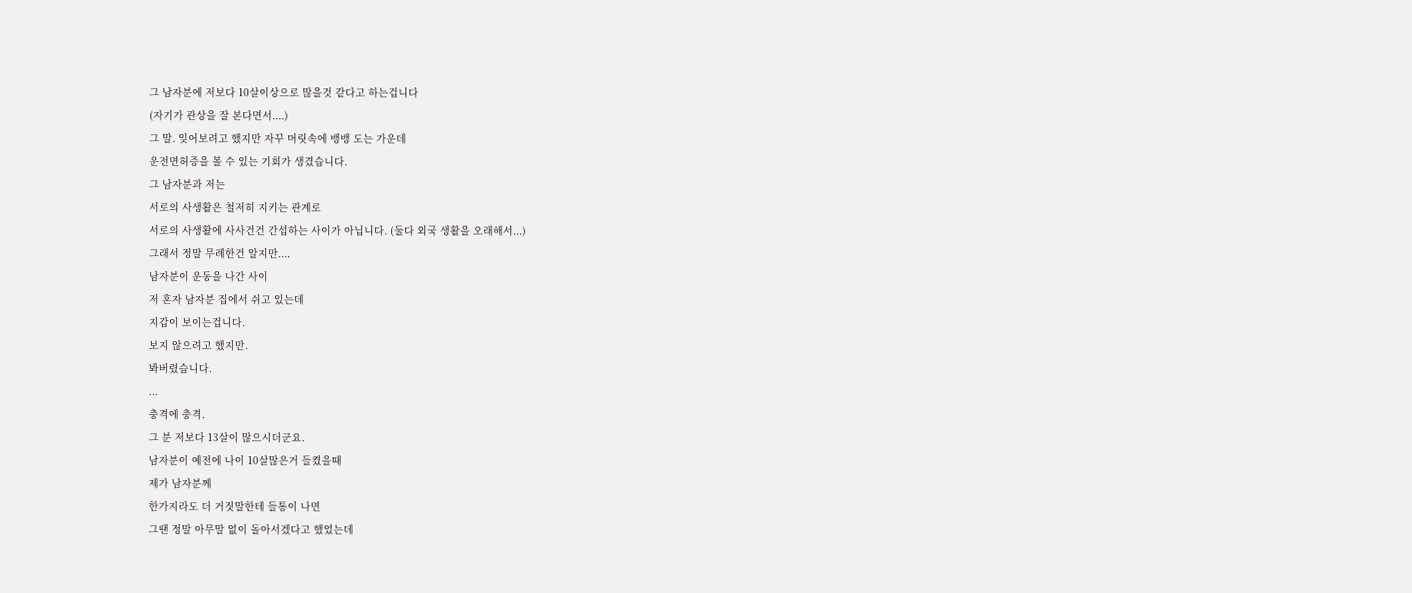그 남자분에 저보다 10살이상으로 많을것 같다고 하는겁니다
(자기가 관상을 잘 본다면서....)
그 말. 잊어보려고 했지만 자꾸 머릿속에 뱅뱅 도는 가운데
운전면허증을 볼 수 있는 기회가 생겼습니다.
그 남자분과 저는
서로의 사생활은 철저히 지키는 관계로
서로의 사생활에 사사건건 간섭하는 사이가 아닙니다. (둘다 외국 생활을 오래해서...)
그래서 정말 무례한건 알지만....
남자분이 운동을 나간 사이
저 혼자 남자분 집에서 쉬고 있는데
지갑이 보이는겁니다.
보지 않으려고 했지만.
봐버렸습니다.
...
충격에 충격.
그 분 저보다 13살이 많으시더군요.
남자분이 예전에 나이 10살많은거 들켰을때
제가 남자분께
한가지라도 더 거짓말한테 들통이 나면
그땐 정말 아무말 없이 돌아서겠다고 했었는데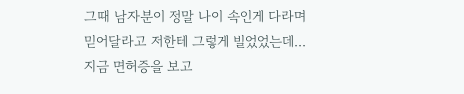그때 남자분이 정말 나이 속인게 다라며
믿어달라고 저한테 그렇게 빌었었는데...
지금 면허증을 보고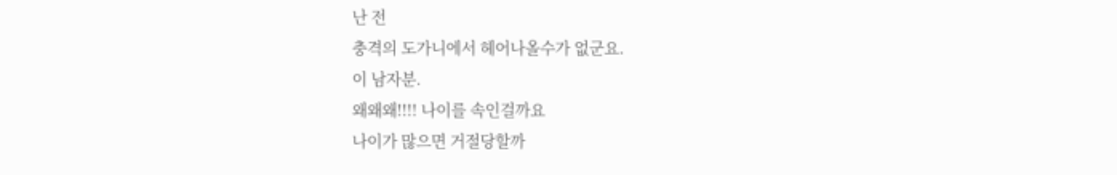난 전
충격의 도가니에서 헤어나올수가 없군요.
이 남자분.
왜왜왜!!!! 나이를 속인걸까요
나이가 많으면 거절당할까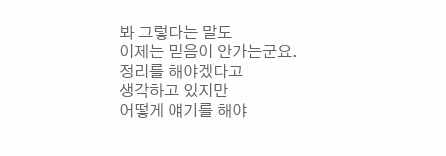봐 그렇다는 말도
이제는 믿음이 안가는군요.
정리를 해야겠다고
생각하고 있지만
어떻게 얘기를 해야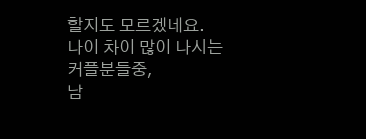할지도 모르겠네요.
나이 차이 많이 나시는 커플분들중,
남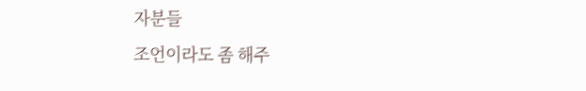자분들
조언이라도 좀 해주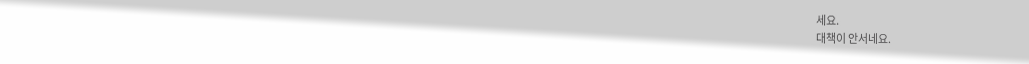세요.
대책이 안서네요.